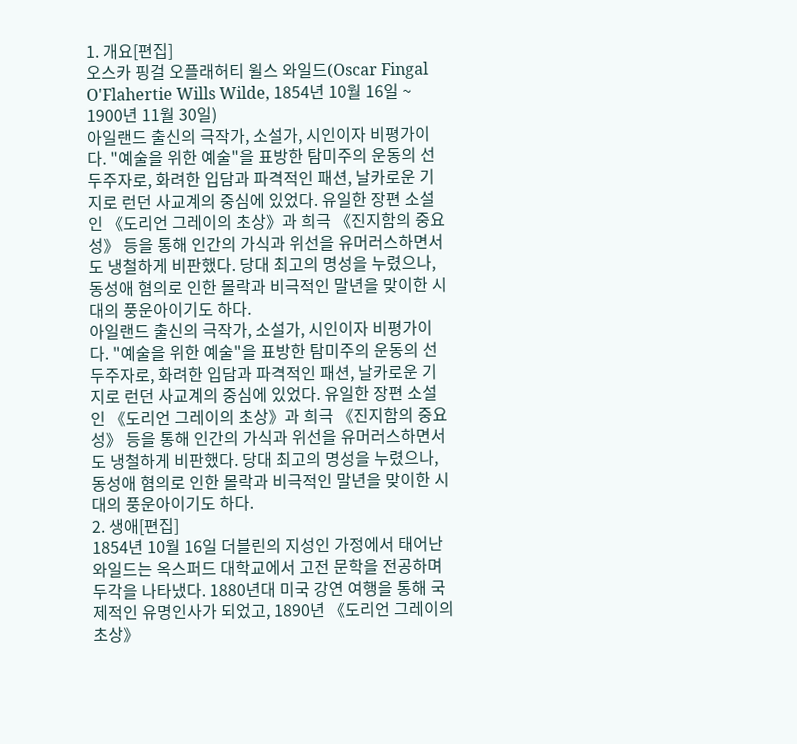1. 개요[편집]
오스카 핑걸 오플래허티 윌스 와일드(Oscar Fingal O'Flahertie Wills Wilde, 1854년 10월 16일 ~ 1900년 11월 30일)
아일랜드 출신의 극작가, 소설가, 시인이자 비평가이다. "예술을 위한 예술"을 표방한 탐미주의 운동의 선두주자로, 화려한 입담과 파격적인 패션, 날카로운 기지로 런던 사교계의 중심에 있었다. 유일한 장편 소설인 《도리언 그레이의 초상》과 희극 《진지함의 중요성》 등을 통해 인간의 가식과 위선을 유머러스하면서도 냉철하게 비판했다. 당대 최고의 명성을 누렸으나, 동성애 혐의로 인한 몰락과 비극적인 말년을 맞이한 시대의 풍운아이기도 하다.
아일랜드 출신의 극작가, 소설가, 시인이자 비평가이다. "예술을 위한 예술"을 표방한 탐미주의 운동의 선두주자로, 화려한 입담과 파격적인 패션, 날카로운 기지로 런던 사교계의 중심에 있었다. 유일한 장편 소설인 《도리언 그레이의 초상》과 희극 《진지함의 중요성》 등을 통해 인간의 가식과 위선을 유머러스하면서도 냉철하게 비판했다. 당대 최고의 명성을 누렸으나, 동성애 혐의로 인한 몰락과 비극적인 말년을 맞이한 시대의 풍운아이기도 하다.
2. 생애[편집]
1854년 10월 16일 더블린의 지성인 가정에서 태어난 와일드는 옥스퍼드 대학교에서 고전 문학을 전공하며 두각을 나타냈다. 1880년대 미국 강연 여행을 통해 국제적인 유명인사가 되었고, 1890년 《도리언 그레이의 초상》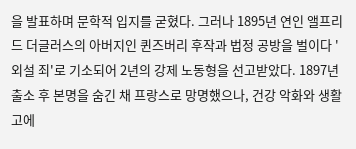을 발표하며 문학적 입지를 굳혔다. 그러나 1895년 연인 앨프리드 더글러스의 아버지인 퀸즈버리 후작과 법정 공방을 벌이다 '외설 죄'로 기소되어 2년의 강제 노동형을 선고받았다. 1897년 출소 후 본명을 숨긴 채 프랑스로 망명했으나, 건강 악화와 생활고에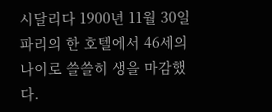시달리다 1900년 11월 30일 파리의 한 호텔에서 46세의 나이로 쓸쓸히 생을 마감했다.